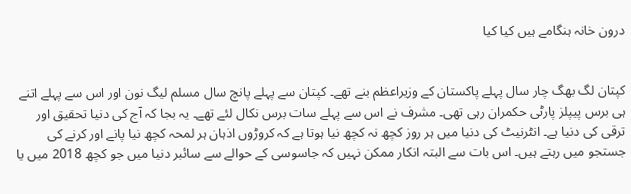درون خانہ ہنگامے ہیں کیا کیا


کپتان لگ بھگ چار سال پہلے پاکستان کے وزیراعظم بنے تھے۔ کپتان سے پہلے پانچ سال مسلم لیگ نون اور اس سے پہلے اتنے ہی برس پیپلز پارٹی حکمران رہی تھی۔ مشرف نے اس سے پہلے سات برس نکال لئے تھے۔ یہ بجا کہ آج کی دنیا تحقیق اور ترقی کی دنیا ہے۔ انٹرنیٹ کی دنیا میں ہر روز کچھ نہ کچھ نیا ہوتا ہے کہ کروڑوں اذہان ہر لمحہ کچھ نیا پانے اور کرنے کی جستجو میں رہتے ہیں۔ اس بات سے البتہ انکار ممکن نہیں کہ جاسوسی کے حوالے سے سائبر دنیا میں جو کچھ 2018 میں یا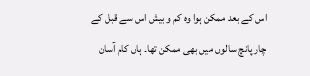اس کے بعد ممکن ہوا وہ کم و بیش اس سے قبل کے چار پانچ سالوں میں بھی ممکن تھا۔ ہاں کام آسان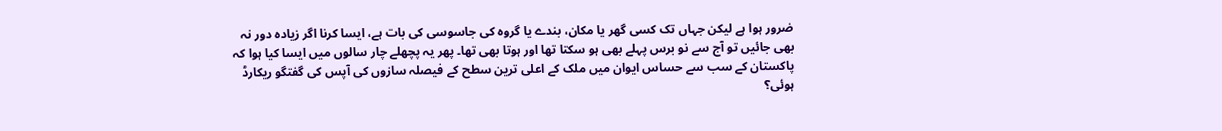ضرور ہوا ہے لیکن جہاں تک کسی گھر یا مکان، بندے یا گروہ کی جاسوسی کی بات ہے، ایسا کرنا اگر زیادہ دور نہ بھی جائیں تو آج سے نو برس پہلے بھی ہو سکتا تھا اور ہوتا بھی تھا۔ پھر یہ پچھلے چار سالوں میں ایسا کیا ہوا کہ پاکستان کے سب سے حساس ایوان میں ملک کے اعلی ترین سطح کے فیصلہ سازوں کی آپس کی گفتگو ریکارڈ ہوئی؟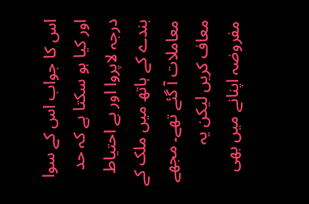اس کا جواب اس کے سوا اور کیا ہو سکتا ہے کہ حد درجہ لاپروا اور بے احتیاط بندے کے ہاتھ میں ملک کے معاملات آ گئے تھے۔ مجھے معاف کریں لیکن یہ مفروضہ اپنانے میں بھی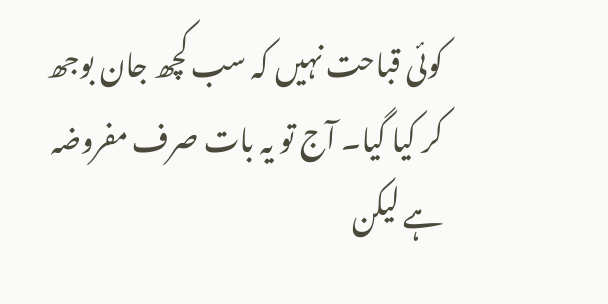کوئی قباحت نہیں کہ سب کچھ جان بوجھ کر کیا گیا۔ آج تو یہ بات صرف مفروضہ ہے لیکن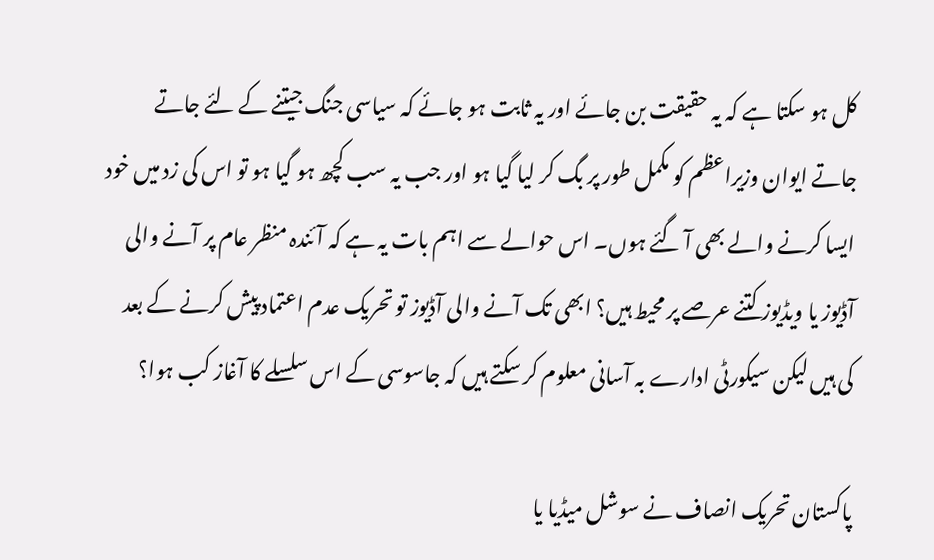کل ہو سکتا ہے کہ یہ حقیقت بن جائے اور یہ ثابت ہو جائے کہ سیاسی جنگ جیتنے کے لئے جاتے جاتے ایوان وزیراعظم کو مکمل طور پر بگ کر لیا گیا ہو اور جب یہ سب کچھ ہو گیا ہو تو اس کی زد میں خود ایسا کرنے والے بھی آ گئے ہوں۔ اس حوالے سے اہم بات یہ ہے کہ آئندہ منظر عام پر آنے والی آڈیوز یا ویڈیوز کتنے عرصے پر محیط ہیں؟ ابھی تک آنے والی آڈیوز تو تحریک عدم اعتماد پیش کرنے کے بعد کی ہیں لیکن سیکورٹی ادارے بہ آسانی معلوم کر سکتے ہیں کہ جاسوسی کے اس سلسلے کا آغاز کب ہوا؟

پاکستان تحریک انصاف نے سوشل میڈیا یا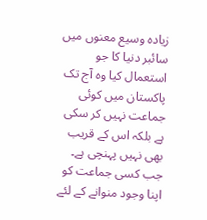زیادہ وسیع معنوں میں سائبر دنیا کا جو استعمال کیا وہ آج تک پاکستان میں کوئی جماعت نہیں کر سکی ہے بلکہ اس کے قریب بھی نہیں پہنچی ہے۔ جب کسی جماعت کو اپنا وجود منوانے کے لئے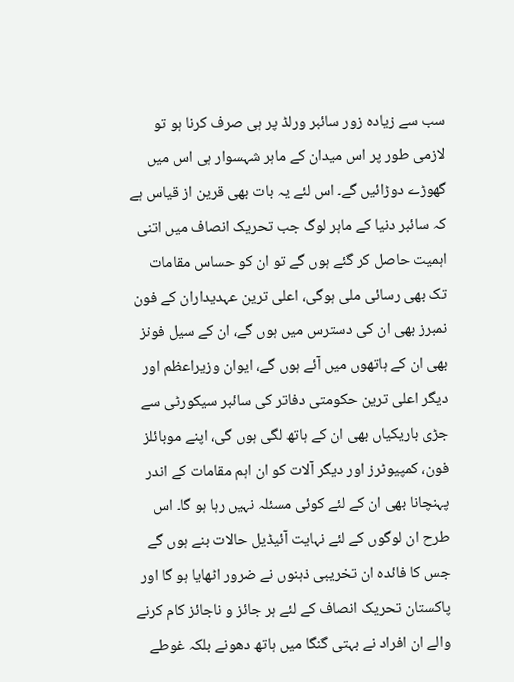سب سے زیادہ زور سائبر ورلڈ پر ہی صرف کرنا ہو تو لازمی طور پر اس میدان کے ماہر شہسوار ہی اس میں گھوڑے دوڑائیں گے۔ اس لئے یہ بات بھی قرین از قیاس ہے کہ سائبر دنیا کے ماہر لوگ جب تحریک انصاف میں اتنی اہمیت حاصل کر گئے ہوں گے تو ان کو حساس مقامات تک بھی رسائی ملی ہوگی، اعلی ترین عہدیداران کے فون نمبرز بھی ان کی دسترس میں ہوں گے، ان کے سیل فونز بھی ان کے ہاتھوں میں آئے ہوں گے، ایوان وزیراعظم اور دیگر اعلی ترین حکومتی دفاتر کی سائبر سیکورٹی سے جڑی باریکیاں بھی ان کے ہاتھ لگی ہوں گی، اپنے موبائلز فون، کمپیوٹرز اور دیگر آلات کو ان اہم مقامات کے اندر پہنچانا بھی ان کے لئے کوئی مسئلہ نہیں رہا ہو گا۔ اس طرح ان لوگوں کے لئے نہایت آئیڈیل حالات بنے ہوں گے جس کا فائدہ ان تخریبی ذہنوں نے ضرور اٹھایا ہو گا اور پاکستان تحریک انصاف کے لئے ہر جائز و ناجائز کام کرنے والے ان افراد نے بہتی گنگا میں ہاتھ دھونے بلکہ غوطے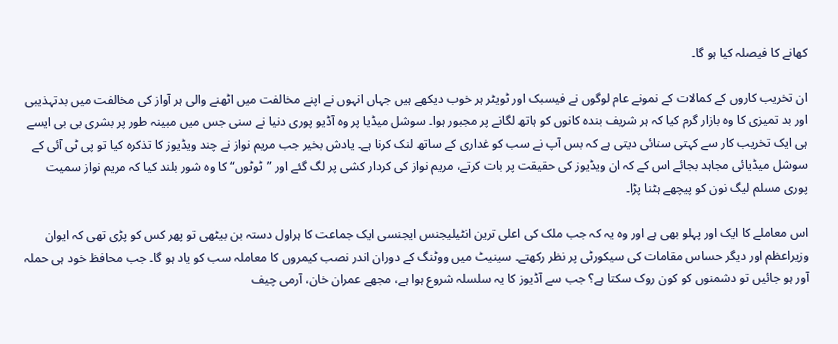کھانے کا فیصلہ کیا ہو گا۔

ان تخریب کاروں کے کمالات کے نمونے عام لوگوں نے فیسبک اور ٹویٹر ہر خوب دیکھے ہیں جہاں انہوں نے اپنے مخالفت میں اٹھنے والی ہر آواز کی مخالفت میں بدتہذیبی اور بد تمیزی کا وہ بازار گرم کیا کہ ہر شریف بندہ کانوں کو ہاتھ لگانے پر مجبور ہوا۔ سوشل میڈیا پر وہ آڈیو پوری دنیا نے سنی جس میں مبینہ طور پر بشری بی بی ایسے ہی ایک تخریب کار سے کہتی سنائی دیتی ہے کہ بس آپ نے سب کو غداری کے ساتھ لنک کرنا ہے۔ یادش بخیر جب مریم نواز نے چند ویڈیوز کا تذکرہ کیا تو پی ٹی آئی کے سوشل میڈیائی مجاہد بجائے اس کے کہ ان ویڈیوز کی حقیقت پر بات کرتے، مریم نواز کی کردار کشی پر لگ گئے اور ”ٹوٹوں“ کا وہ شور بلند کیا کہ مریم نواز سمیت پوری مسلم لیگ نون کو پیچھے ہٹنا پڑا۔

اس معاملے کا ایک اور پہلو بھی ہے اور وہ یہ کہ جب ملک کی اعلی ترین انٹیلیجنس ایجنسی ایک جماعت کا ہراول دستہ بن بیٹھی تو پھر کس کو پڑی تھی کہ ایوان وزیراعظم اور دیگر حساس مقامات کی سیکورٹی پر نظر رکھتے۔ سینیٹ میں ووٹنگ کے دوران اندر نصب کیمروں کا معاملہ سب کو یاد ہو گا۔ جب محافظ خود ہی حملہ آور ہو جائیں تو دشمنوں کو کون روک سکتا ہے؟ جب سے آڈیوز کا یہ سلسلہ شروع ہوا ہے، مجھے عمران خان، آرمی چیف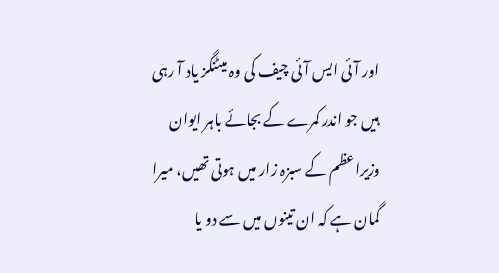اور آئی ایس آئی چیف کی وہ میٹنگز یاد آ رہی ہیں جو اندر کمرے کے بجائے باہر ایوان وزیراعظم کے سبزہ زار میں ہوتی تھیں، میرا گمان ہے کہ ان تینوں میں سے دو یا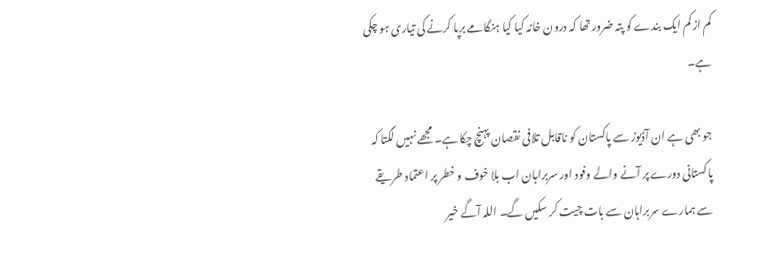کم از کم ایک بندے کو پتہ ضرور تھا کہ درون خانہ کیا کیا ہنگامے برپا کرنے کی تیاری ہو چکی ہے۔

جو بھی ہے ان آڈیوز سے پاکستان کو ناقابل تلافی نقصان پہنچ چکا ہے۔ مجھے نہیں لگتا کہ پاکستانی دورے پر آنے والے وفود اور سربراہان اب بلا خوف و خطر پر اعتماد طریقے سے ہمارے سربراہان سے بات چیت کر سکیں گے۔ اللہ آگے خیر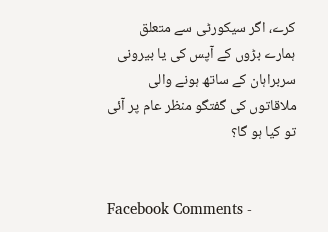کرے، اگر سیکورٹی سے متعلق ہمارے بڑوں کے آپس کی یا بیرونی سربراہان کے ساتھ ہونے والی ملاقاتوں کی گفتگو منظر عام پر آئی تو کیا ہو گا؟


Facebook Comments -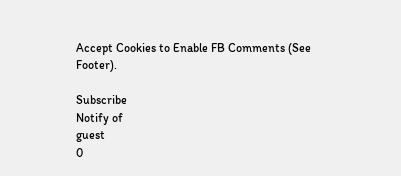Accept Cookies to Enable FB Comments (See Footer).

Subscribe
Notify of
guest
0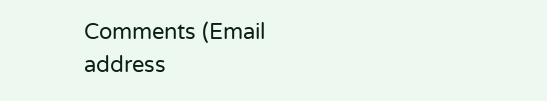Comments (Email address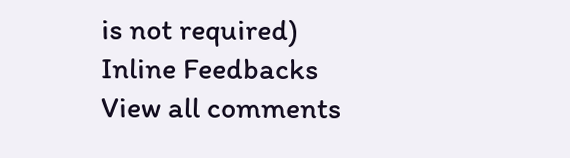is not required)
Inline Feedbacks
View all comments